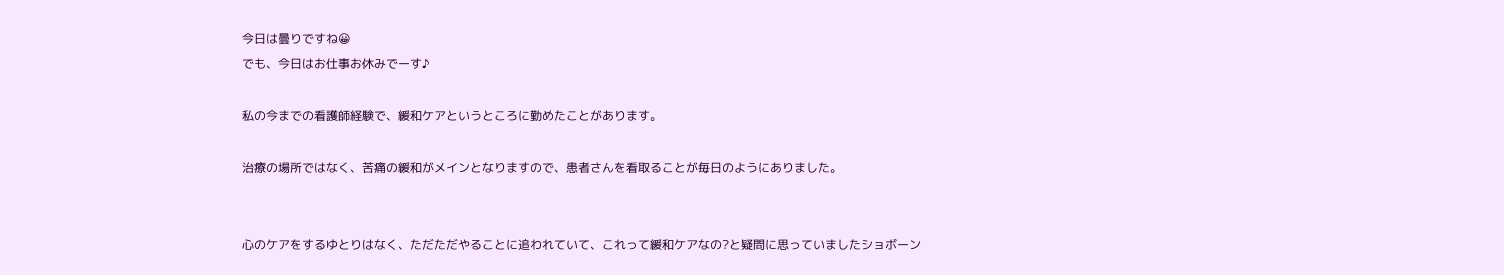今日は曇りですね😀
でも、今日はお仕事お休みでーす♪

私の今までの看護師経験で、緩和ケアというところに勤めたことがあります。

治療の場所ではなく、苦痛の緩和がメインとなりますので、患者さんを看取ることが毎日のようにありました。


心のケアをするゆとりはなく、ただただやることに追われていて、これって緩和ケアなの?と疑問に思っていましたショボーン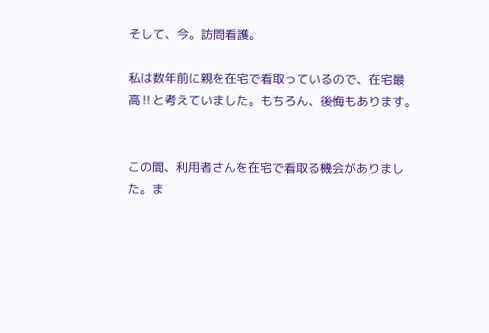そして、今。訪問看護。

私は数年前に親を在宅で看取っているので、在宅最高‼と考えていました。もちろん、後悔もあります。


この間、利用者さんを在宅で看取る機会がありました。ま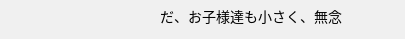だ、お子様達も小さく、無念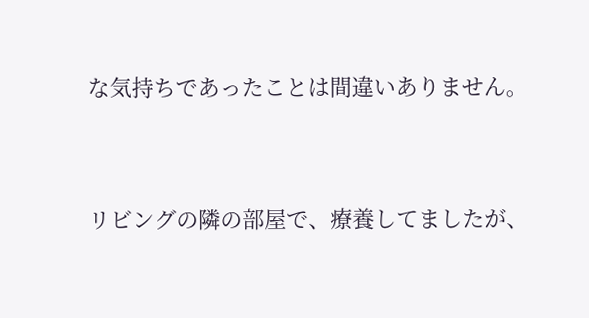な気持ちであったことは間違いありません。


リビングの隣の部屋で、療養してましたが、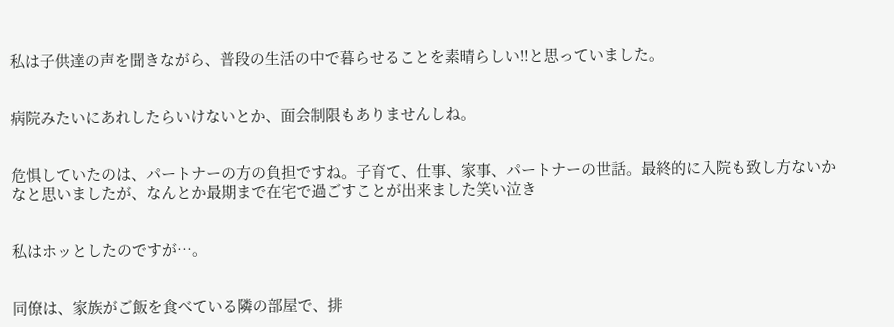私は子供達の声を聞きながら、普段の生活の中で暮らせることを素晴らしい‼と思っていました。


病院みたいにあれしたらいけないとか、面会制限もありませんしね。


危惧していたのは、パートナーの方の負担ですね。子育て、仕事、家事、パートナーの世話。最終的に入院も致し方ないかなと思いましたが、なんとか最期まで在宅で過ごすことが出来ました笑い泣き


私はホッとしたのですが…。


同僚は、家族がご飯を食べている隣の部屋で、排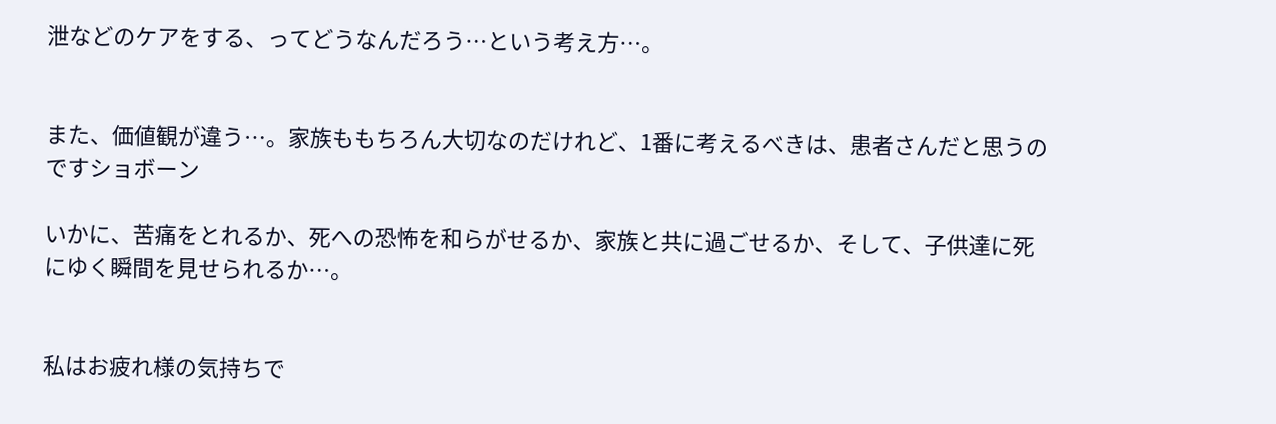泄などのケアをする、ってどうなんだろう…という考え方…。


また、価値観が違う…。家族ももちろん大切なのだけれど、1番に考えるべきは、患者さんだと思うのですショボーン

いかに、苦痛をとれるか、死への恐怖を和らがせるか、家族と共に過ごせるか、そして、子供達に死にゆく瞬間を見せられるか…。


私はお疲れ様の気持ちで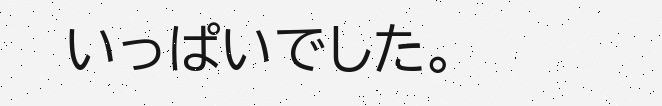いっぱいでした。